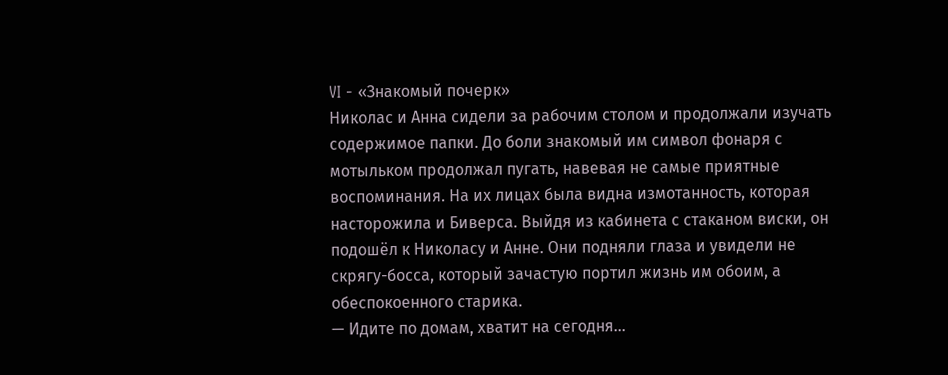VI - «Знакомый почерк»
Николас и Анна сидели за рабочим столом и продолжали изучать содержимое папки. До боли знакомый им символ фонаря с мотыльком продолжал пугать, навевая не самые приятные воспоминания. На их лицах была видна измотанность, которая насторожила и Биверса. Выйдя из кабинета с стаканом виски, он подошёл к Николасу и Анне. Они подняли глаза и увидели не скрягу-босса, который зачастую портил жизнь им обоим, а обеспокоенного старика.
— Идите по домам, хватит на сегодня...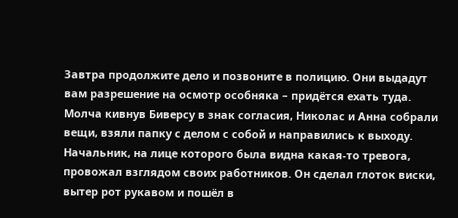Завтра продолжите дело и позвоните в полицию. Они выдадут вам разрешение на осмотр особняка – придётся ехать туда.
Молча кивнув Биверсу в знак согласия, Николас и Анна собрали вещи, взяли папку с делом с собой и направились к выходу. Начальник, на лице которого была видна какая-то тревога, провожал взглядом своих работников. Он сделал глоток виски, вытер рот рукавом и пошёл в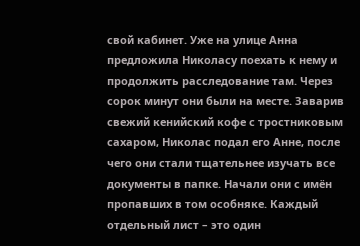свой кабинет. Уже на улице Анна предложила Николасу поехать к нему и продолжить расследование там. Через сорок минут они были на месте. Заварив свежий кенийский кофе с тростниковым сахаром, Николас подал его Анне, после чего они стали тщательнее изучать все документы в папке. Начали они с имён пропавших в том особняке. Каждый отдельный лист – это один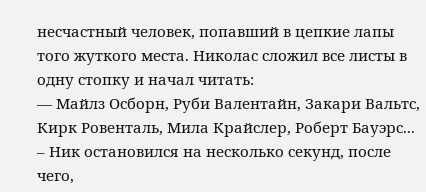несчастный человек, попавший в цепкие лапы того жуткого места. Николас сложил все листы в одну стопку и начал читать:
— Майлз Осборн, Руби Валентайн, Закари Вальтс, Кирк Ровенталь, Мила Крайслер, Роберт Бауэрс... – Ник остановился на несколько секунд, после чего,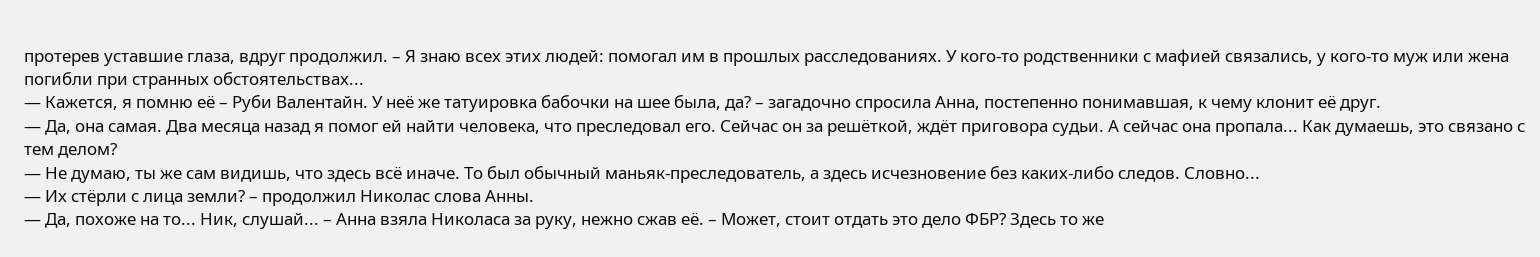протерев уставшие глаза, вдруг продолжил. – Я знаю всех этих людей: помогал им в прошлых расследованиях. У кого-то родственники с мафией связались, у кого-то муж или жена погибли при странных обстоятельствах...
— Кажется, я помню её – Руби Валентайн. У неё же татуировка бабочки на шее была, да? – загадочно спросила Анна, постепенно понимавшая, к чему клонит её друг.
— Да, она самая. Два месяца назад я помог ей найти человека, что преследовал его. Сейчас он за решёткой, ждёт приговора судьи. А сейчас она пропала... Как думаешь, это связано с тем делом?
— Не думаю, ты же сам видишь, что здесь всё иначе. То был обычный маньяк-преследователь, а здесь исчезновение без каких-либо следов. Словно...
— Их стёрли с лица земли? – продолжил Николас слова Анны.
— Да, похоже на то... Ник, слушай... – Анна взяла Николаса за руку, нежно сжав её. – Может, стоит отдать это дело ФБР? Здесь то же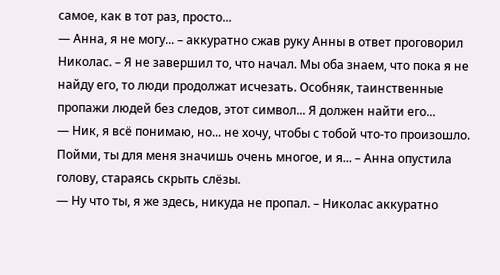самое, как в тот раз, просто...
— Анна, я не могу... – аккуратно сжав руку Анны в ответ проговорил Николас. – Я не завершил то, что начал. Мы оба знаем, что пока я не найду его, то люди продолжат исчезать. Особняк, таинственные пропажи людей без следов, этот символ... Я должен найти его...
— Ник, я всё понимаю, но... не хочу, чтобы с тобой что-то произошло. Пойми, ты для меня значишь очень многое, и я... – Анна опустила голову, стараясь скрыть слёзы.
— Ну что ты, я же здесь, никуда не пропал. – Николас аккуратно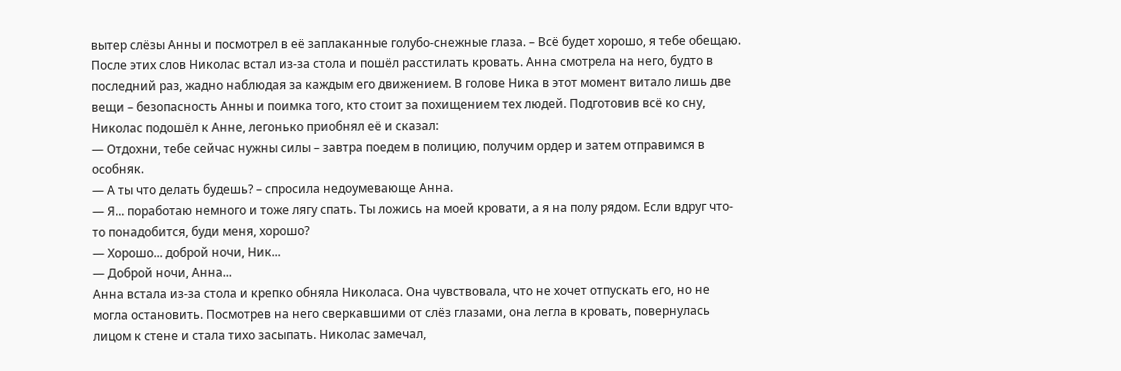вытер слёзы Анны и посмотрел в её заплаканные голубо-снежные глаза. – Всё будет хорошо, я тебе обещаю.
После этих слов Николас встал из-за стола и пошёл расстилать кровать. Анна смотрела на него, будто в последний раз, жадно наблюдая за каждым его движением. В голове Ника в этот момент витало лишь две вещи – безопасность Анны и поимка того, кто стоит за похищением тех людей. Подготовив всё ко сну, Николас подошёл к Анне, легонько приобнял её и сказал:
— Отдохни, тебе сейчас нужны силы – завтра поедем в полицию, получим ордер и затем отправимся в особняк.
— А ты что делать будешь? – спросила недоумевающе Анна.
— Я... поработаю немного и тоже лягу спать. Ты ложись на моей кровати, а я на полу рядом. Если вдруг что-то понадобится, буди меня, хорошо?
— Хорошо... доброй ночи, Ник...
— Доброй ночи, Анна...
Анна встала из-за стола и крепко обняла Николаса. Она чувствовала, что не хочет отпускать его, но не могла остановить. Посмотрев на него сверкавшими от слёз глазами, она легла в кровать, повернулась лицом к стене и стала тихо засыпать. Николас замечал,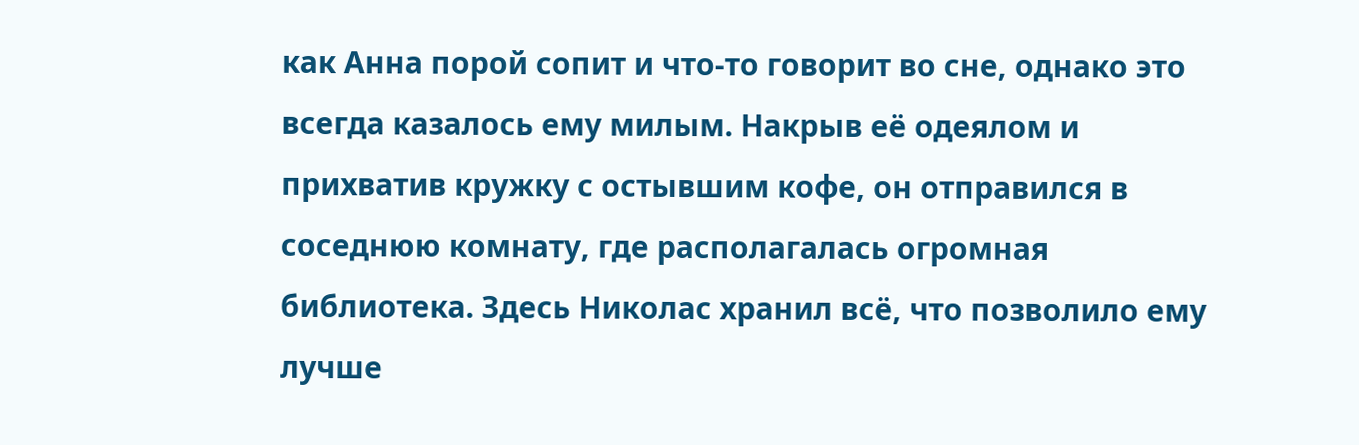как Анна порой сопит и что-то говорит во сне, однако это всегда казалось ему милым. Накрыв её одеялом и прихватив кружку с остывшим кофе, он отправился в соседнюю комнату, где располагалась огромная библиотека. Здесь Николас хранил всё, что позволило ему лучше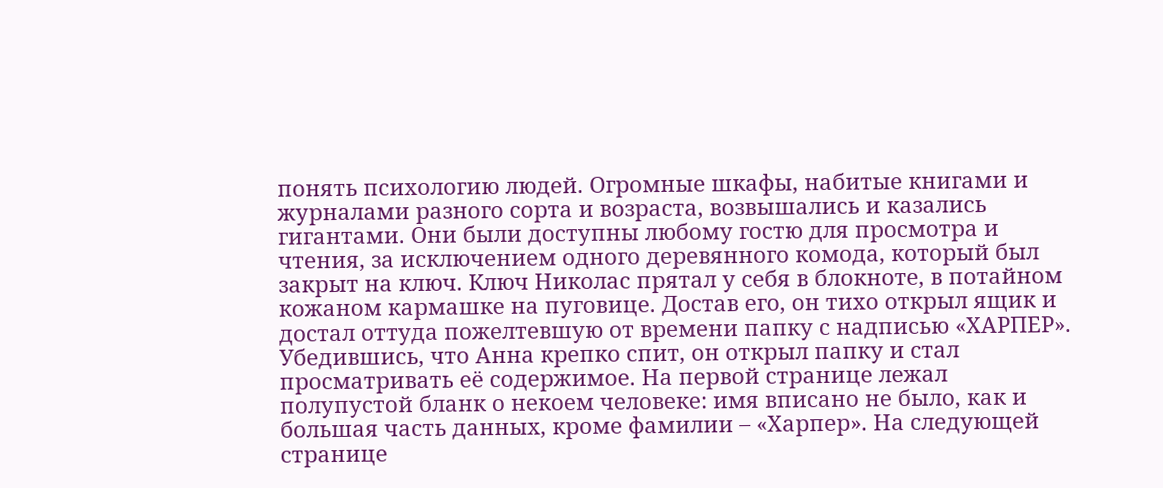понять психологию людей. Огромные шкафы, набитые книгами и журналами разного сорта и возраста, возвышались и казались гигантами. Они были доступны любому гостю для просмотра и чтения, за исключением одного деревянного комода, который был закрыт на ключ. Ключ Николас прятал у себя в блокноте, в потайном кожаном кармашке на пуговице. Достав его, он тихо открыл ящик и достал оттуда пожелтевшую от времени папку с надписью «ХАРПЕР». Убедившись, что Анна крепко спит, он открыл папку и стал просматривать её содержимое. На первой странице лежал полупустой бланк о некоем человеке: имя вписано не было, как и большая часть данных, кроме фамилии – «Харпер». На следующей странице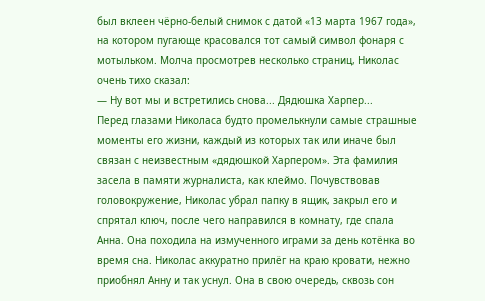был вклеен чёрно-белый снимок с датой «13 марта 1967 года», на котором пугающе красовался тот самый символ фонаря с мотыльком. Молча просмотрев несколько страниц, Николас очень тихо сказал:
— Ну вот мы и встретились снова... Дядюшка Харпер...
Перед глазами Николаса будто промелькнули самые страшные моменты его жизни, каждый из которых так или иначе был связан с неизвестным «дядюшкой Харпером». Эта фамилия засела в памяти журналиста, как клеймо. Почувствовав головокружение, Николас убрал папку в ящик, закрыл его и спрятал ключ, после чего направился в комнату, где спала Анна. Она походила на измученного играми за день котёнка во время сна. Николас аккуратно прилёг на краю кровати, нежно приобнял Анну и так уснул. Она в свою очередь, сквозь сон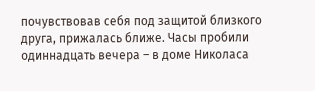почувствовав себя под защитой близкого друга, прижалась ближе. Часы пробили одиннадцать вечера – в доме Николаса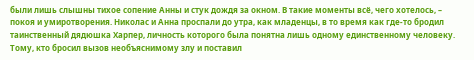были лишь слышны тихое сопение Анны и стук дождя за окном. В такие моменты всё, чего хотелось, – покоя и умиротворения. Николас и Анна проспали до утра, как младенцы, в то время как где-то бродил таинственный дядюшка Харпер, личность которого была понятна лишь одному единственному человеку. Тому, кто бросил вызов необъяснимому злу и поставил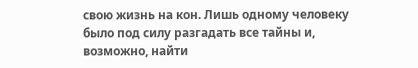свою жизнь на кон. Лишь одному человеку было под силу разгадать все тайны и, возможно, найти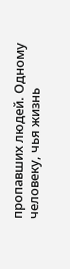пропавших людей. Одному человеку, чья жизнь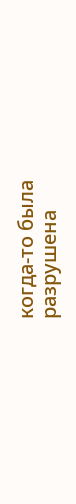когда-то была разрушена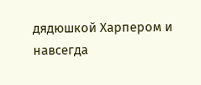дядюшкой Харпером и навсегда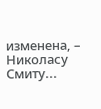изменена, – Николасу Смиту...